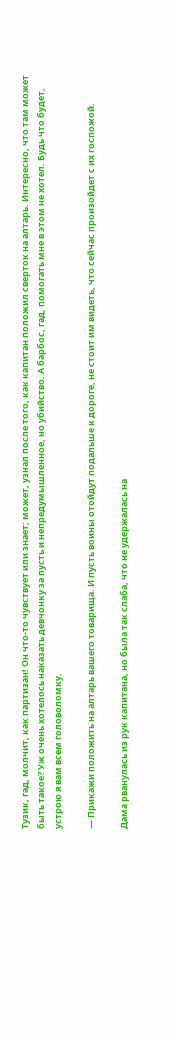Тузик, гад, молчит, как партизан! Он что-то чувствует или знает; может, узнал после того, как капитан положил сверток на алтарь. Интересно, что там может быть такое? Уж очень хотелось наказать девчонку за пусть и непредумышленное, но убийство. А барбос, гад, помогать мне в этом не хотел. Будь что будет, устрою я вам всем головоломку.

— Прикажи положить на алтарь вашего товарища. И пусть воины отойдут подальше к дороге, не стоит им видеть, что сейчас произойдет с их госпожой.

Дама рванулась из рук капитана, но была так слаба, что не удержалась на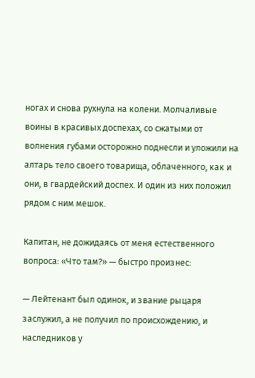ногах и снова рухнула на колени. Молчаливые воины в красивых доспехах, со сжатыми от волнения губами осторожно поднесли и уложили на алтарь тело своего товарища, облаченного, как и они, в гвардейский доспех. И один из них положил рядом с ним мешок.

Капитан, не дожидаясь от меня естественного вопроса: «Что там?» — быстро произнес:

— Лейтенант был одинок, и звание рыцаря заслужил, а не получил по происхождению, и наследников у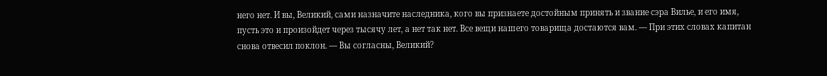него нет. И вы, Великий, сами назначите наследника, кого вы признаете достойным принять и звание сэра Вилье, и его имя, пусть это и произойдет через тысячу лет, а нет так нет. Все вещи нашего товарища достаются вам. — При этих словах капитан снова отвесил поклон. — Вы согласны, Великий?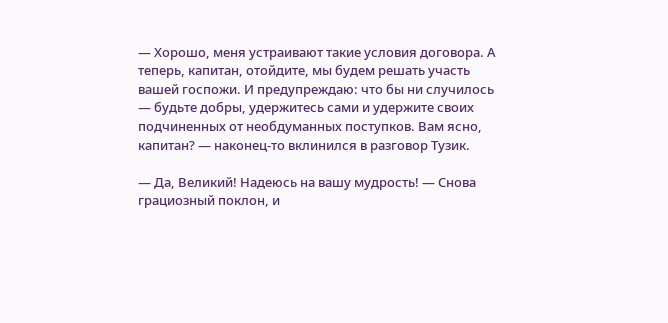— Хорошо, меня устраивают такие условия договора. А теперь, капитан, отойдите, мы будем решать участь вашей госпожи. И предупреждаю: что бы ни случилось — будьте добры, удержитесь сами и удержите своих подчиненных от необдуманных поступков. Вам ясно, капитан? — наконец-то вклинился в разговор Тузик.

— Да, Великий! Надеюсь на вашу мудрость! — Снова грациозный поклон, и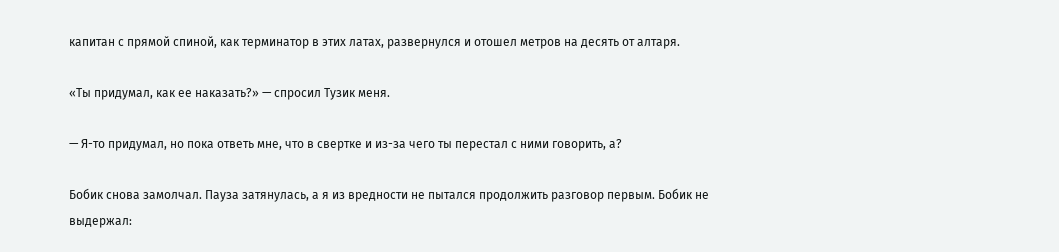капитан с прямой спиной, как терминатор в этих латах, развернулся и отошел метров на десять от алтаря.

«Ты придумал, как ее наказать?» — спросил Тузик меня.

— Я-то придумал, но пока ответь мне, что в свертке и из-за чего ты перестал с ними говорить, а?

Бобик снова замолчал. Пауза затянулась, а я из вредности не пытался продолжить разговор первым. Бобик не выдержал: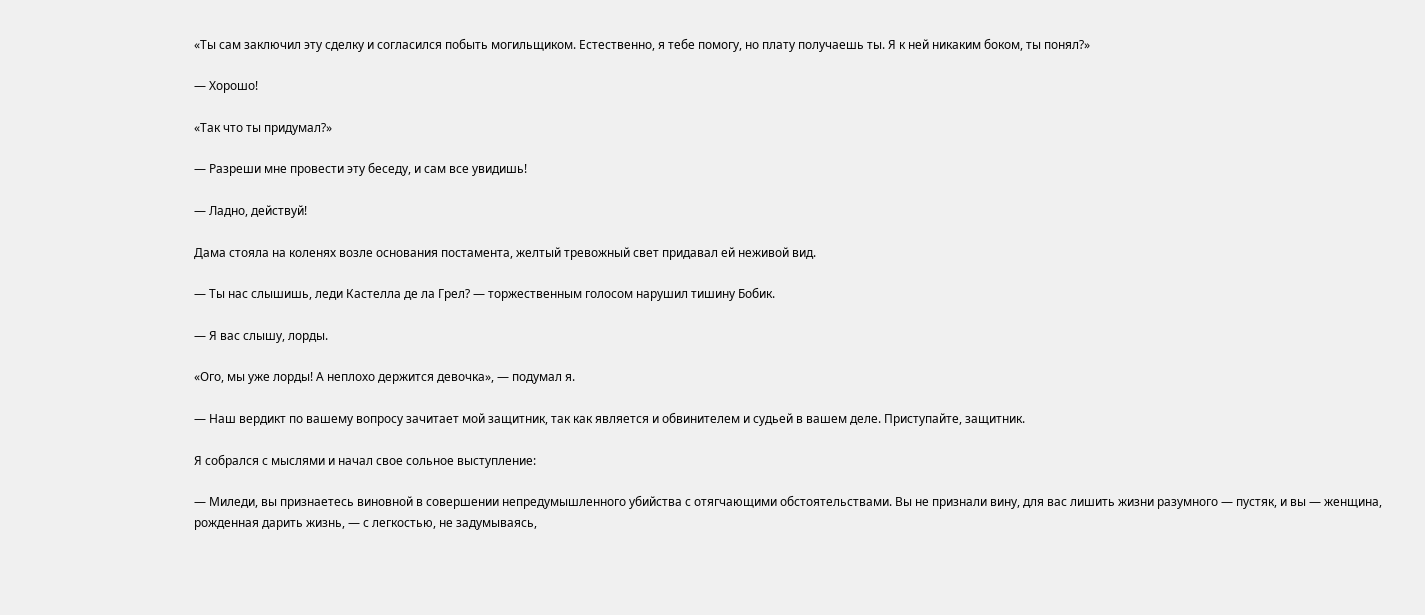«Ты сам заключил эту сделку и согласился побыть могильщиком. Естественно, я тебе помогу, но плату получаешь ты. Я к ней никаким боком, ты понял?»

— Хорошо!

«Так что ты придумал?»

— Разреши мне провести эту беседу, и сам все увидишь!

— Ладно, действуй!

Дама стояла на коленях возле основания постамента, желтый тревожный свет придавал ей неживой вид.

— Ты нас слышишь, леди Кастелла де ла Грел? — торжественным голосом нарушил тишину Бобик.

— Я вас слышу, лорды.

«Ого, мы уже лорды! А неплохо держится девочка», — подумал я.

— Наш вердикт по вашему вопросу зачитает мой защитник, так как является и обвинителем и судьей в вашем деле. Приступайте, защитник.

Я собрался с мыслями и начал свое сольное выступление:

— Миледи, вы признаетесь виновной в совершении непредумышленного убийства с отягчающими обстоятельствами. Вы не признали вину, для вас лишить жизни разумного — пустяк, и вы — женщина, рожденная дарить жизнь, — с легкостью, не задумываясь,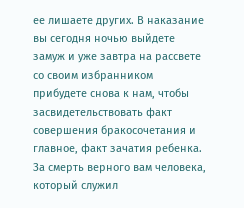ее лишаете других. В наказание вы сегодня ночью выйдете замуж и уже завтра на рассвете со своим избранником прибудете снова к нам, чтобы засвидетельствовать факт совершения бракосочетания и главное, факт зачатия ребенка. За смерть верного вам человека, который служил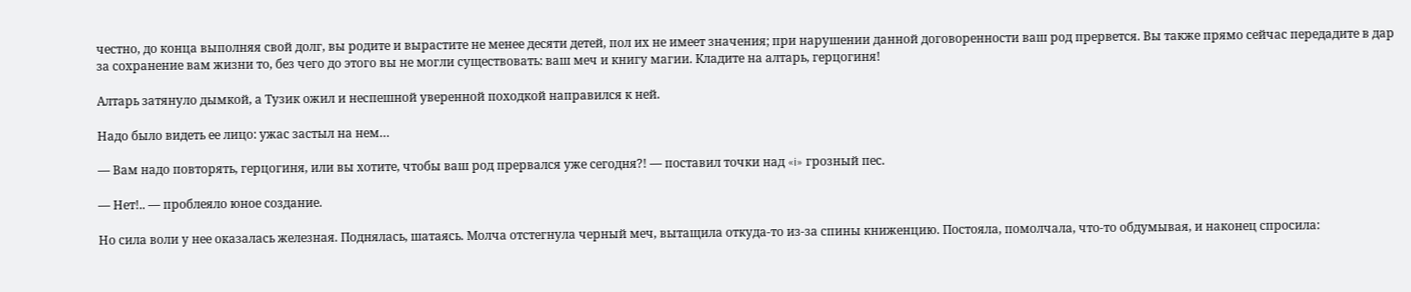честно, до конца выполняя свой долг, вы родите и вырастите не менее десяти детей, пол их не имеет значения; при нарушении данной договоренности ваш род прервется. Вы также прямо сейчас передадите в дар за сохранение вам жизни то, без чего до этого вы не могли существовать: ваш меч и книгу магии. Кладите на алтарь, герцогиня!

Алтарь затянуло дымкой, а Тузик ожил и неспешной уверенной походкой направился к ней.

Надо было видеть ее лицо: ужас застыл на нем…

— Вам надо повторять, герцогиня, или вы хотите, чтобы ваш род прервался уже сегодня?! — поставил точки над «i» грозный пес.

— Нет!.. — проблеяло юное создание.

Но сила воли у нее оказалась железная. Поднялась, шатаясь. Молча отстегнула черный меч, вытащила откуда-то из-за спины книженцию. Постояла, помолчала, что-то обдумывая, и наконец спросила: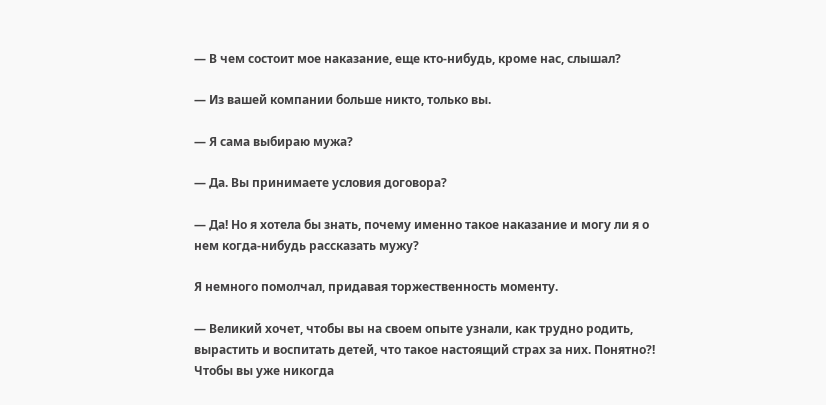— В чем состоит мое наказание, еще кто-нибудь, кроме нас, слышал?

— Из вашей компании больше никто, только вы.

— Я сама выбираю мужа?

— Да. Вы принимаете условия договора?

— Да! Но я хотела бы знать, почему именно такое наказание и могу ли я о нем когда-нибудь рассказать мужу?

Я немного помолчал, придавая торжественность моменту.

— Великий хочет, чтобы вы на своем опыте узнали, как трудно родить, вырастить и воспитать детей, что такое настоящий страх за них. Понятно?! Чтобы вы уже никогда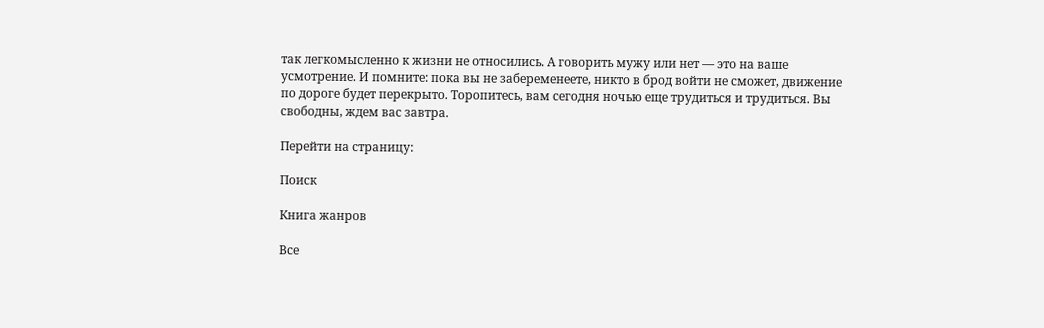так легкомысленно к жизни не относились. А говорить мужу или нет — это на ваше усмотрение. И помните: пока вы не забеременеете, никто в брод войти не сможет, движение по дороге будет перекрыто. Торопитесь, вам сегодня ночью еще трудиться и трудиться. Вы свободны, ждем вас завтра.

Перейти на страницу:

Поиск

Книга жанров

Все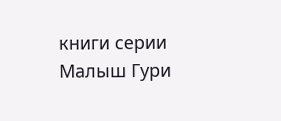книги серии Малыш Гури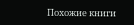Похожие книги